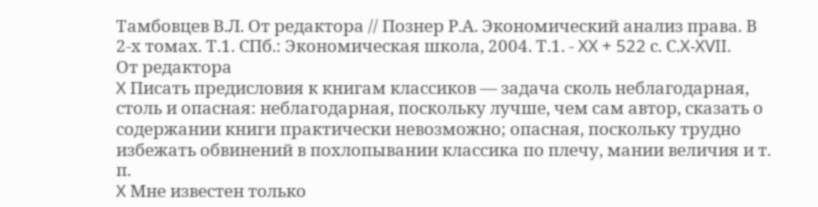Тамбовцев В.Л. От редактора // Познер Р.А. Экономический анализ права. В 2-х томах. Т.1. СПб.: Экономическая школа, 2004. Т.1. - XX + 522 с. С.X-XVII.
От редактора
X Писать предисловия к книгам классиков — задача сколь неблагодарная, столь и опасная: неблагодарная, поскольку лучше, чем сам автор, сказать о содержании книги практически невозможно; опасная, поскольку трудно избежать обвинений в похлопывании классика по плечу, мании величия и т. п.
X Мне известен только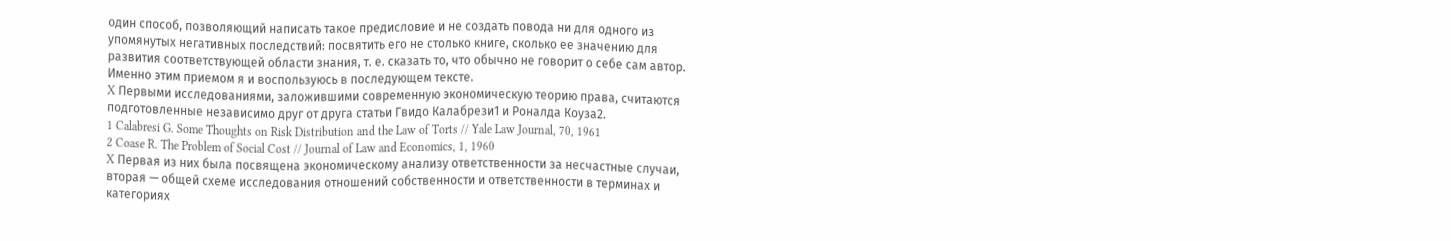один способ, позволяющий написать такое предисловие и не создать повода ни для одного из упомянутых негативных последствий: посвятить его не столько книге, сколько ее значению для развития соответствующей области знания, т. е. сказать то, что обычно не говорит о себе сам автор. Именно этим приемом я и воспользуюсь в последующем тексте.
X Первыми исследованиями, заложившими современную экономическую теорию права, считаются подготовленные независимо друг от друга статьи Гвидо Калабрези1 и Роналда Коуза2.
1 Calabresi G. Some Thoughts on Risk Distribution and the Law of Torts // Yale Law Journal, 70, 1961
2 Coase R. The Problem of Social Cost // Journal of Law and Economics, 1, 1960
X Первая из них была посвящена экономическому анализу ответственности за несчастные случаи, вторая — общей схеме исследования отношений собственности и ответственности в терминах и категориях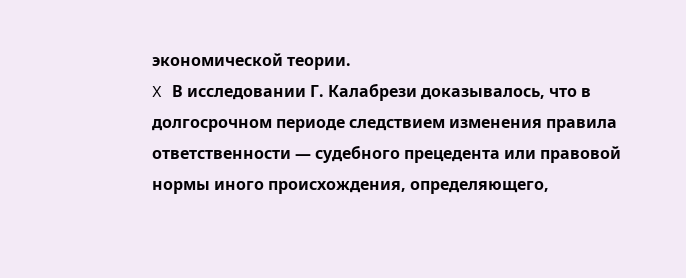экономической теории.
X В исследовании Г. Калабрези доказывалось, что в долгосрочном периоде следствием изменения правила ответственности — судебного прецедента или правовой нормы иного происхождения, определяющего,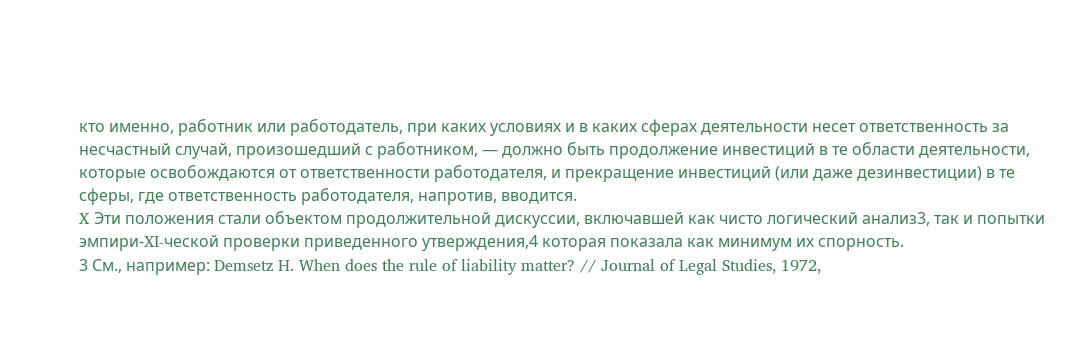кто именно, работник или работодатель, при каких условиях и в каких сферах деятельности несет ответственность за несчастный случай, произошедший с работником, — должно быть продолжение инвестиций в те области деятельности, которые освобождаются от ответственности работодателя, и прекращение инвестиций (или даже дезинвестиции) в те сферы, где ответственность работодателя, напротив, вводится.
X Эти положения стали объектом продолжительной дискуссии, включавшей как чисто логический анализ3, так и попытки эмпири-XI-ческой проверки приведенного утверждения,4 которая показала как минимум их спорность.
3 См., например: Demsetz H. When does the rule of liability matter? // Journal of Legal Studies, 1972,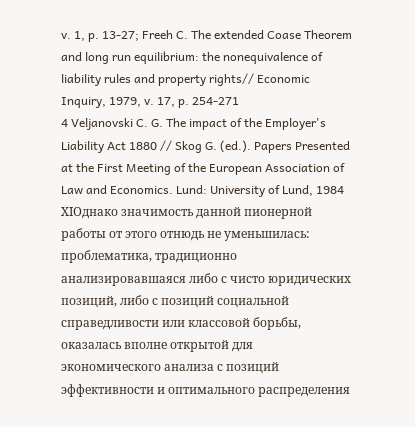v. 1, p. 13-27; Freeh C. The extended Coase Theorem and long run equilibrium: the nonequivalence of liability rules and property rights// Economic Inquiry, 1979, v. 17, p. 254-271
4 Veljanovski C. G. The impact of the Employer's Liability Act 1880 // Skog G. (ed.). Papers Presented at the First Meeting of the European Association of Law and Economics. Lund: University of Lund, 1984
XIОднако значимость данной пионерной работы от этого отнюдь не уменьшилась: проблематика, традиционно анализировавшаяся либо с чисто юридических позиций, либо с позиций социальной справедливости или классовой борьбы, оказалась вполне открытой для экономического анализа с позиций эффективности и оптимального распределения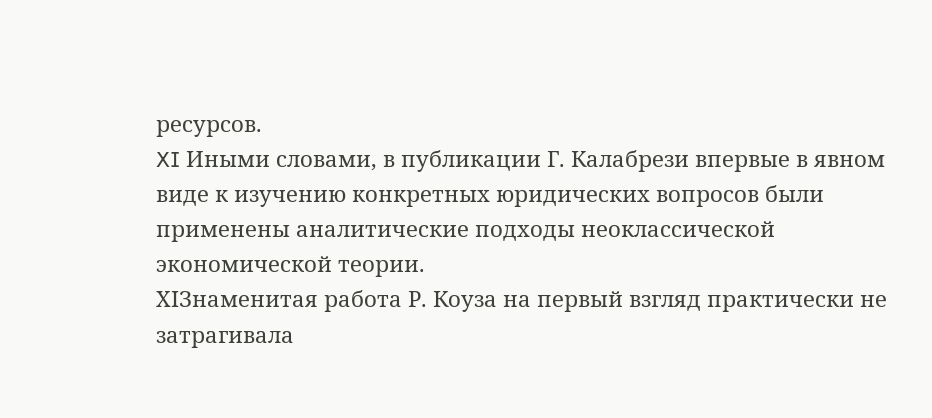ресурсов.
XI Иными словами, в публикации Г. Калабрези впервые в явном виде к изучению конкретных юридических вопросов были применены аналитические подходы неоклассической экономической теории.
XIЗнаменитая работа Р. Коуза на первый взгляд практически не затрагивала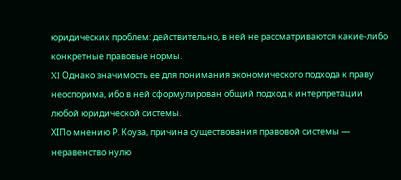юридических проблем: действительно, в ней не рассматриваются какие-либо конкретные правовые нормы.
XI Однако значимость ее для понимания экономического подхода к праву неоспорима, ибо в ней сформулирован общий подход к интерпретации любой юридической системы.
XIПо мнению Р. Коуза, причина существования правовой системы — неравенство нулю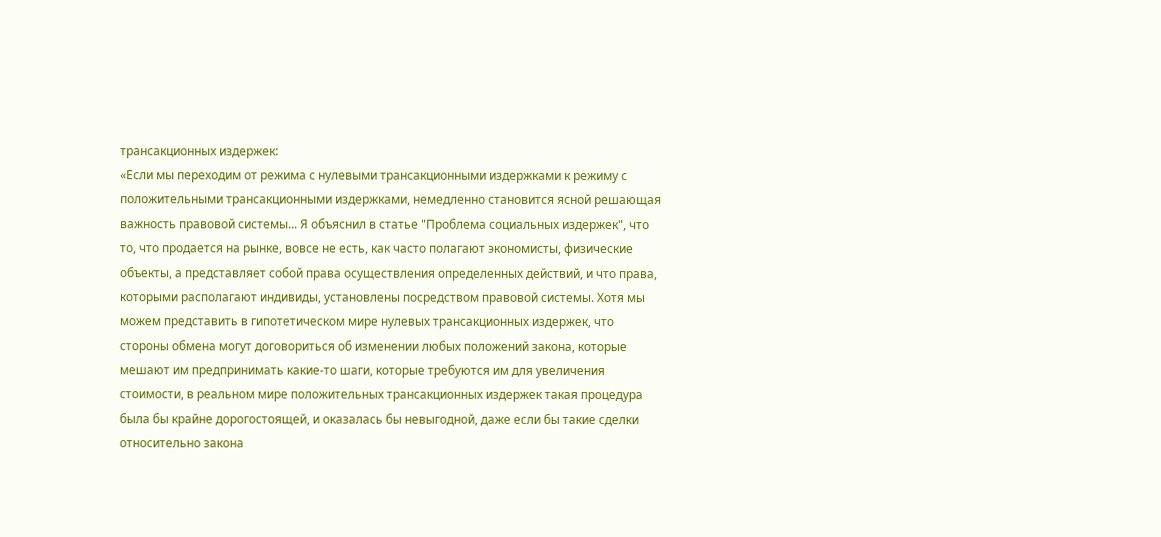трансакционных издержек:
«Если мы переходим от режима с нулевыми трансакционными издержками к режиму с положительными трансакционными издержками, немедленно становится ясной решающая важность правовой системы... Я объяснил в статье "Проблема социальных издержек", что то, что продается на рынке, вовсе не есть, как часто полагают экономисты, физические объекты, а представляет собой права осуществления определенных действий, и что права, которыми располагают индивиды, установлены посредством правовой системы. Хотя мы можем представить в гипотетическом мире нулевых трансакционных издержек, что стороны обмена могут договориться об изменении любых положений закона, которые мешают им предпринимать какие-то шаги, которые требуются им для увеличения стоимости, в реальном мире положительных трансакционных издержек такая процедура была бы крайне дорогостоящей, и оказалась бы невыгодной, даже если бы такие сделки относительно закона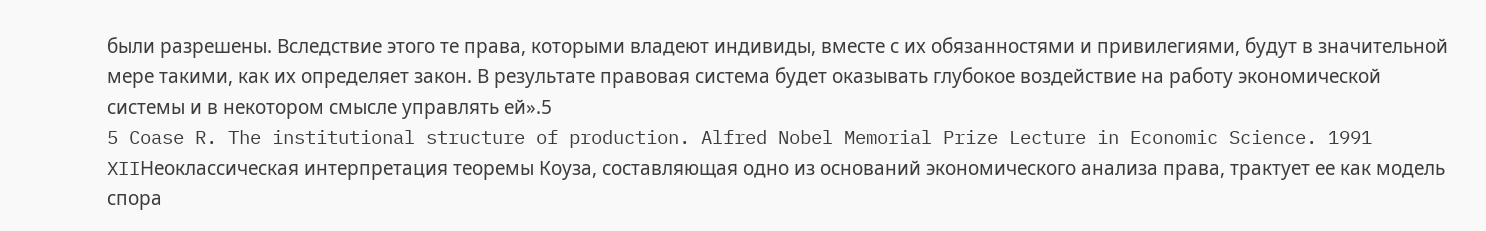были разрешены. Вследствие этого те права, которыми владеют индивиды, вместе с их обязанностями и привилегиями, будут в значительной мере такими, как их определяет закон. В результате правовая система будет оказывать глубокое воздействие на работу экономической системы и в некотором смысле управлять ей».5
5 Coase R. The institutional structure of production. Alfred Nobel Memorial Prize Lecture in Economic Science. 1991
XIIНеоклассическая интерпретация теоремы Коуза, составляющая одно из оснований экономического анализа права, трактует ее как модель спора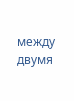между двумя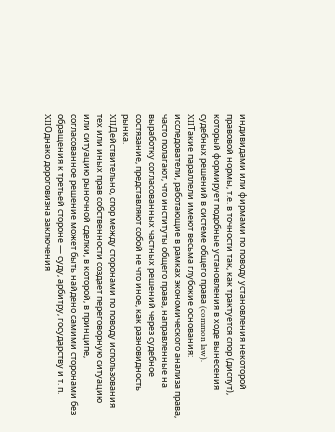индивидами или фирмами по поводу установления некоторой правовой нормы, т.е. в точности так, как трактуется спор (диспут), который формирует подобные установления в ходе вынесения судебных решений в системе общего права (common law).
XIIТакие параллели имеют весьма глубокие основания: исследователи, работающие в рамках экономического анализа права, часто полагают, что институты общего права, направленные на выработку согласованных частных решений через судебное состязание, представляют собой не что иное, как разновидность рынка.
XIIДействительно, спор между сторонами по поводу использования тех или иных прав собственности создает переговорную ситуацию или ситуацию рыночной сделки, в которой, в принципе, согласованное решение может быть найдено самими сторонами без обращения к третьей стороне — суду, арбитру, государству и т. п.
XIIОднако дороговизна заключения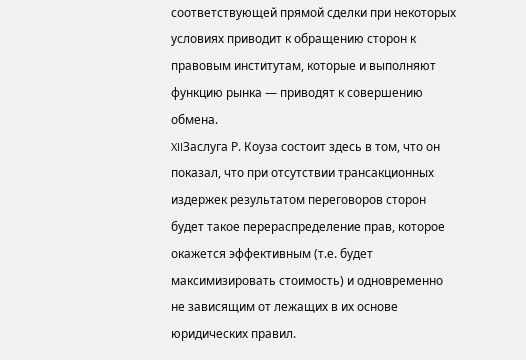соответствующей прямой сделки при некоторых условиях приводит к обращению сторон к правовым институтам, которые и выполняют функцию рынка — приводят к совершению обмена.
XIIЗаслуга Р. Коуза состоит здесь в том, что он показал, что при отсутствии трансакционных издержек результатом переговоров сторон будет такое перераспределение прав, которое окажется эффективным (т.е. будет максимизировать стоимость) и одновременно не зависящим от лежащих в их основе юридических правил.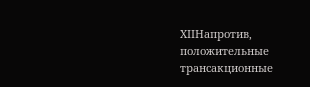XIIНапротив, положительные трансакционные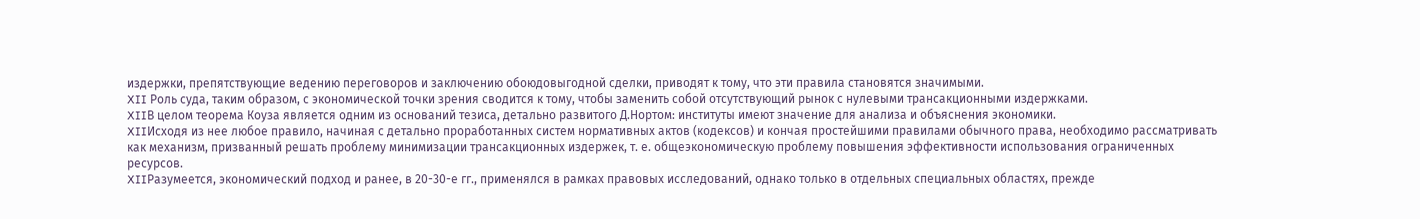издержки, препятствующие ведению переговоров и заключению обоюдовыгодной сделки, приводят к тому, что эти правила становятся значимыми.
XII Роль суда, таким образом, с экономической точки зрения сводится к тому, чтобы заменить собой отсутствующий рынок с нулевыми трансакционными издержками.
XIIВ целом теорема Коуза является одним из оснований тезиса, детально развитого Д.Нортом: институты имеют значение для анализа и объяснения экономики.
XIIИсходя из нее любое правило, начиная с детально проработанных систем нормативных актов (кодексов) и кончая простейшими правилами обычного права, необходимо рассматривать как механизм, призванный решать проблему минимизации трансакционных издержек, т. е. общеэкономическую проблему повышения эффективности использования ограниченных ресурсов.
XIIРазумеется, экономический подход и ранее, в 20-30-е гг., применялся в рамках правовых исследований, однако только в отдельных специальных областях, прежде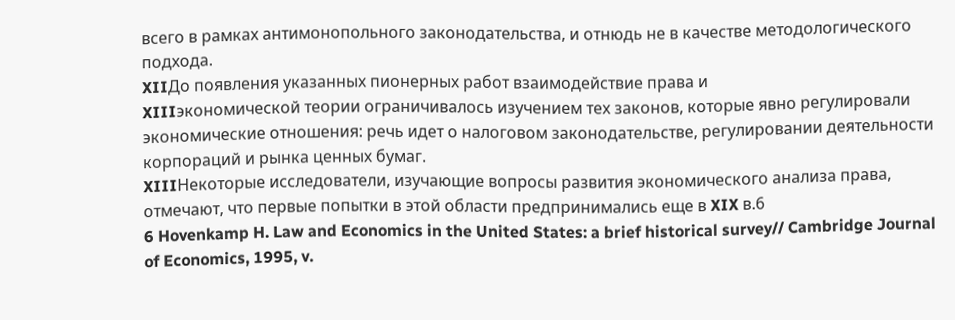всего в рамках антимонопольного законодательства, и отнюдь не в качестве методологического подхода.
XIIДо появления указанных пионерных работ взаимодействие права и
XIIIэкономической теории ограничивалось изучением тех законов, которые явно регулировали экономические отношения: речь идет о налоговом законодательстве, регулировании деятельности корпораций и рынка ценных бумаг.
XIIIНекоторые исследователи, изучающие вопросы развития экономического анализа права, отмечают, что первые попытки в этой области предпринимались еще в XIX в.6
6 Hovenkamp H. Law and Economics in the United States: a brief historical survey// Cambridge Journal of Economics, 1995, v.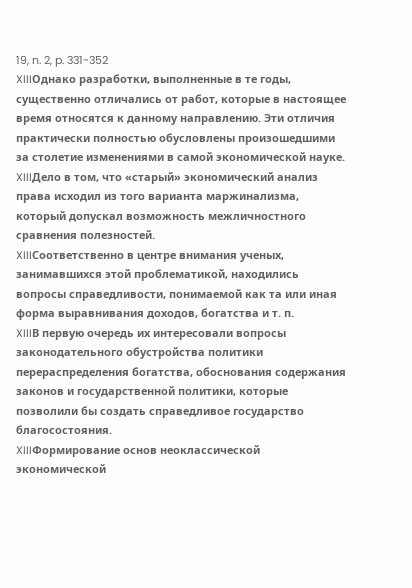19, n. 2, p. 331-352
XIIIОднако разработки, выполненные в те годы, существенно отличались от работ, которые в настоящее время относятся к данному направлению. Эти отличия практически полностью обусловлены произошедшими за столетие изменениями в самой экономической науке.
XIIIДело в том, что «старый» экономический анализ права исходил из того варианта маржинализма, который допускал возможность межличностного сравнения полезностей.
XIIIСоответственно в центре внимания ученых, занимавшихся этой проблематикой, находились вопросы справедливости, понимаемой как та или иная форма выравнивания доходов, богатства и т. п.
XIIIВ первую очередь их интересовали вопросы законодательного обустройства политики перераспределения богатства, обоснования содержания законов и государственной политики, которые позволили бы создать справедливое государство благосостояния.
XIIIФормирование основ неоклассической экономической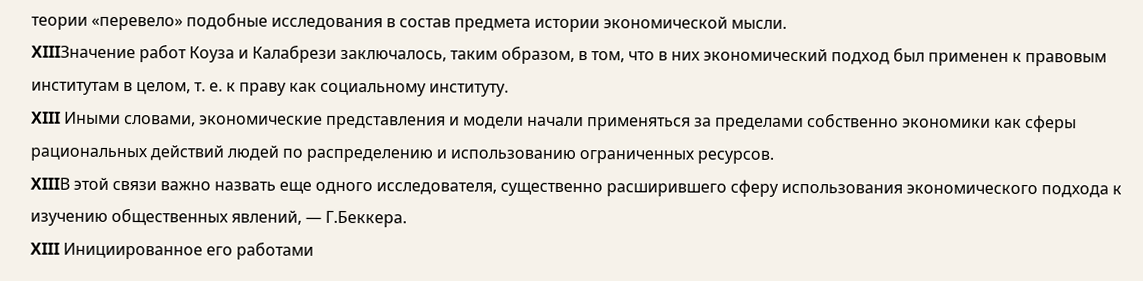теории «перевело» подобные исследования в состав предмета истории экономической мысли.
XIIIЗначение работ Коуза и Калабрези заключалось, таким образом, в том, что в них экономический подход был применен к правовым институтам в целом, т. е. к праву как социальному институту.
XIII Иными словами, экономические представления и модели начали применяться за пределами собственно экономики как сферы рациональных действий людей по распределению и использованию ограниченных ресурсов.
XIIIВ этой связи важно назвать еще одного исследователя, существенно расширившего сферу использования экономического подхода к изучению общественных явлений, — Г.Беккера.
XIII Инициированное его работами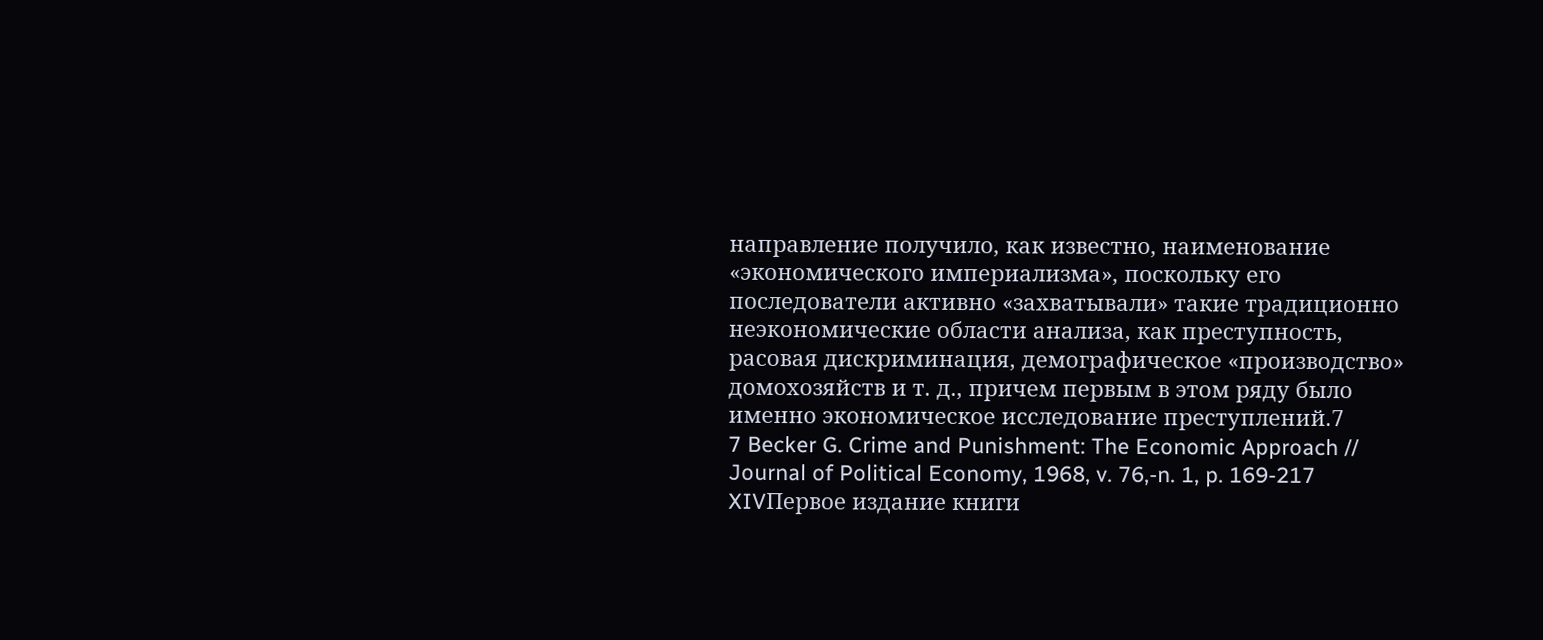направление получило, как известно, наименование «экономического империализма», поскольку его последователи активно «захватывали» такие традиционно неэкономические области анализа, как преступность, расовая дискриминация, демографическое «производство» домохозяйств и т. д., причем первым в этом ряду было именно экономическое исследование преступлений.7
7 Becker G. Crime and Punishment: The Economic Approach // Journal of Political Economy, 1968, v. 76,-n. 1, p. 169-217
XIVПервое издание книги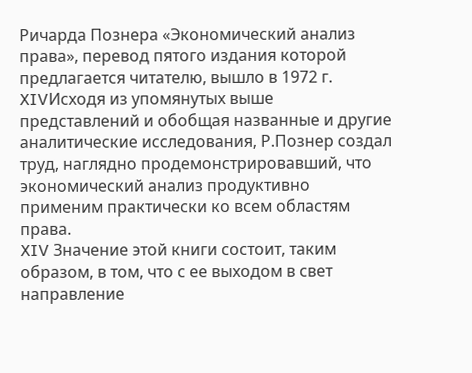Ричарда Познера «Экономический анализ права», перевод пятого издания которой предлагается читателю, вышло в 1972 г.
XIVИсходя из упомянутых выше представлений и обобщая названные и другие аналитические исследования, Р.Познер создал труд, наглядно продемонстрировавший, что экономический анализ продуктивно применим практически ко всем областям права.
XIV Значение этой книги состоит, таким образом, в том, что с ее выходом в свет направление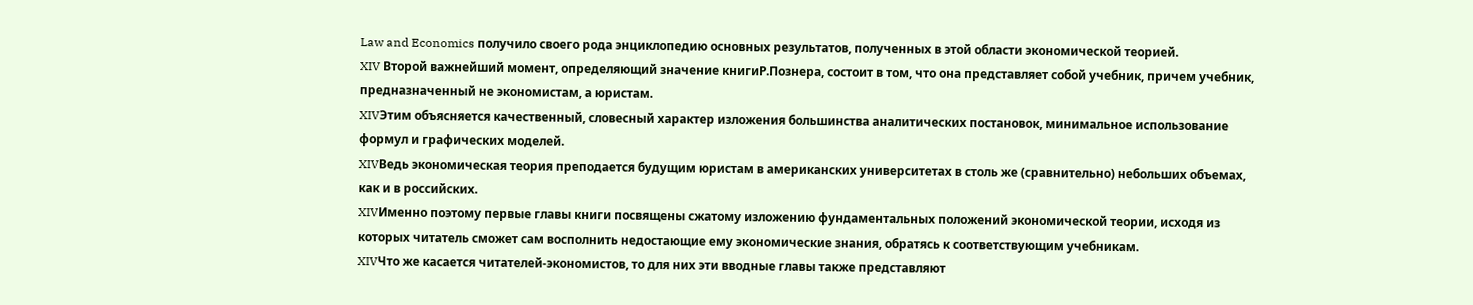Law and Economics получило своего рода энциклопедию основных результатов, полученных в этой области экономической теорией.
XIV Второй важнейший момент, определяющий значение книгиР.Познера, состоит в том, что она представляет собой учебник, причем учебник, предназначенный не экономистам, а юристам.
XIVЭтим объясняется качественный, словесный характер изложения большинства аналитических постановок, минимальное использование формул и графических моделей.
XIVВедь экономическая теория преподается будущим юристам в американских университетах в столь же (сравнительно) небольших объемах, как и в российских.
XIVИменно поэтому первые главы книги посвящены сжатому изложению фундаментальных положений экономической теории, исходя из которых читатель сможет сам восполнить недостающие ему экономические знания, обратясь к соответствующим учебникам.
XIVЧто же касается читателей-экономистов, то для них эти вводные главы также представляют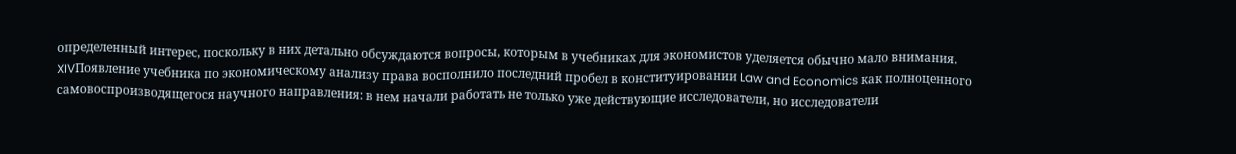определенный интерес, поскольку в них детально обсуждаются вопросы, которым в учебниках для экономистов уделяется обычно мало внимания.
XIVПоявление учебника по экономическому анализу права восполнило последний пробел в конституировании Law and Economics как полноценного самовоспроизводящегося научного направления: в нем начали работать не только уже действующие исследователи, но исследователи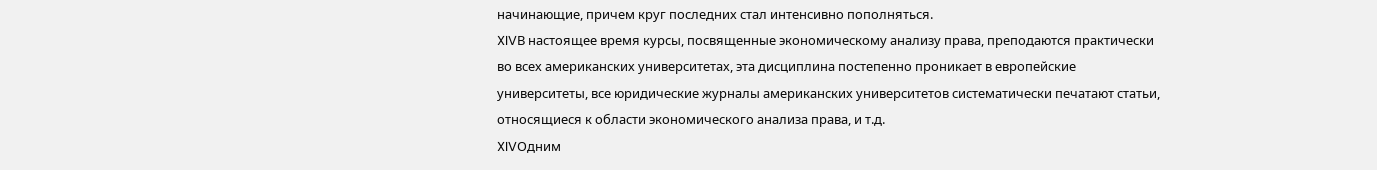начинающие, причем круг последних стал интенсивно пополняться.
XIVВ настоящее время курсы, посвященные экономическому анализу права, преподаются практически во всех американских университетах, эта дисциплина постепенно проникает в европейские университеты, все юридические журналы американских университетов систематически печатают статьи, относящиеся к области экономического анализа права, и т.д.
XIVОдним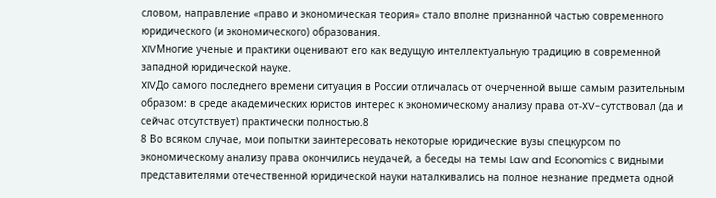словом, направление «право и экономическая теория» стало вполне признанной частью современного юридического (и экономического) образования.
XIVМногие ученые и практики оценивают его как ведущую интеллектуальную традицию в современной западной юридической науке.
XIVДо самого последнего времени ситуация в России отличалась от очерченной выше самым разительным образом: в среде академических юристов интерес к экономическому анализу права от-XV-сутствовал (да и сейчас отсутствует) практически полностью.8
8 Во всяком случае, мои попытки заинтересовать некоторые юридические вузы спецкурсом по экономическому анализу права окончились неудачей, а беседы на темы Law and Economics с видными представителями отечественной юридической науки наталкивались на полное незнание предмета одной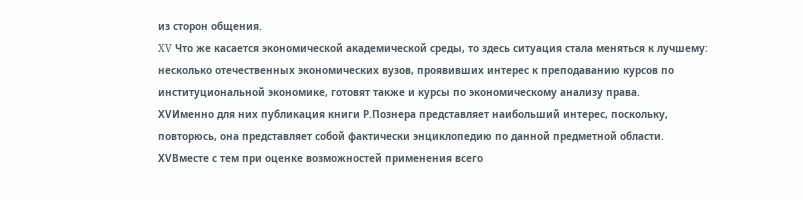из сторон общения.
XV Что же касается экономической академической среды, то здесь ситуация стала меняться к лучшему: несколько отечественных экономических вузов, проявивших интерес к преподаванию курсов по институциональной экономике, готовят также и курсы по экономическому анализу права.
XVИменно для них публикация книги Р.Познера представляет наибольший интерес, поскольку, повторюсь, она представляет собой фактически энциклопедию по данной предметной области.
XVВместе с тем при оценке возможностей применения всего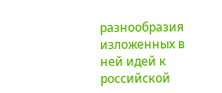разнообразия изложенных в ней идей к российской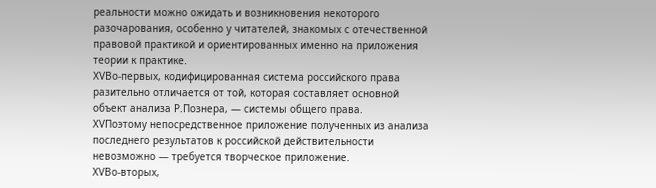реальности можно ожидать и возникновения некоторого разочарования, особенно у читателей, знакомых с отечественной правовой практикой и ориентированных именно на приложения теории к практике.
XVВо-первых, кодифицированная система российского права разительно отличается от той, которая составляет основной объект анализа Р.Познера, — системы общего права.
XVПоэтому непосредственное приложение полученных из анализа последнего результатов к российской действительности невозможно — требуется творческое приложение.
XVВо-вторых,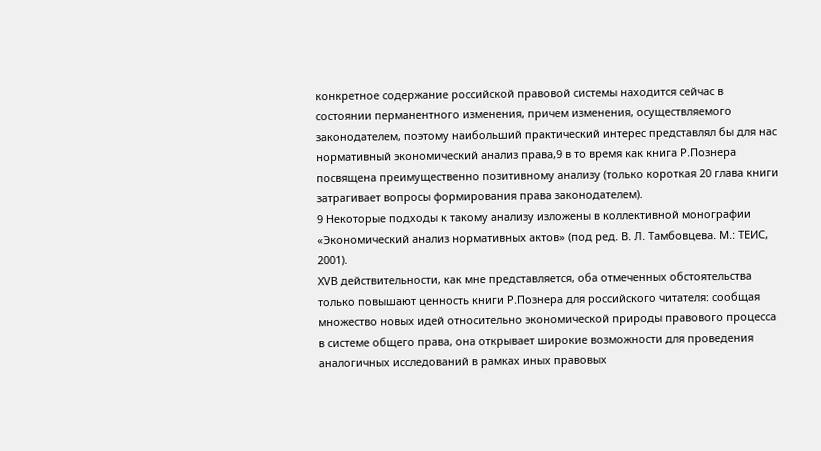конкретное содержание российской правовой системы находится сейчас в состоянии перманентного изменения, причем изменения, осуществляемого законодателем, поэтому наибольший практический интерес представлял бы для нас нормативный экономический анализ права,9 в то время как книга Р.Познера посвящена преимущественно позитивному анализу (только короткая 20 глава книги затрагивает вопросы формирования права законодателем).
9 Некоторые подходы к такому анализу изложены в коллективной монографии «Экономический анализ нормативных актов» (под ред. В. Л. Тамбовцева. М.: ТЕИС, 2001).
XVВ действительности, как мне представляется, оба отмеченных обстоятельства только повышают ценность книги Р.Познера для российского читателя: сообщая множество новых идей относительно экономической природы правового процесса в системе общего права, она открывает широкие возможности для проведения аналогичных исследований в рамках иных правовых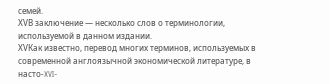семей.
XVВ заключение — несколько слов о терминологии, используемой в данном издании.
XVКак известно, перевод многих терминов, используемых в современной англоязычной экономической литературе, в насто-XVI-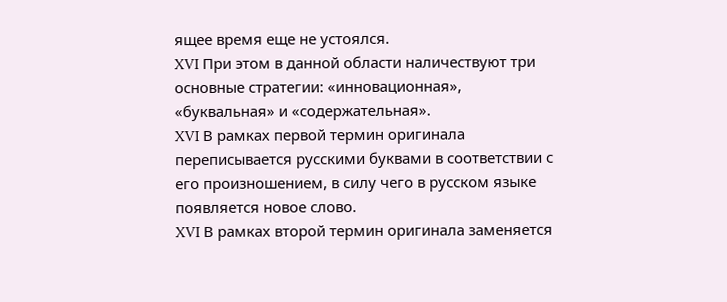ящее время еще не устоялся.
XVI При этом в данной области наличествуют три основные стратегии: «инновационная», «буквальная» и «содержательная».
XVI В рамках первой термин оригинала переписывается русскими буквами в соответствии с его произношением, в силу чего в русском языке появляется новое слово.
XVI В рамках второй термин оригинала заменяется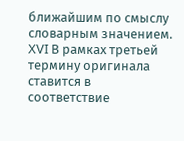ближайшим по смыслу словарным значением.
XVI В рамках третьей термину оригинала ставится в соответствие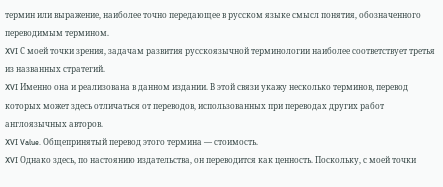термин или выражение, наиболее точно передающее в русском языке смысл понятия, обозначенного переводимым термином.
XVI С моей точки зрения, задачам развития русскоязычной терминологии наиболее соответствует третья из названных стратегий.
XVI Именно она и реализована в данном издании. В этой связи укажу несколько терминов, перевод которых может здесь отличаться от переводов, использованных при переводах других работ англоязычных авторов.
XVI Value. Общепринятый перевод этого термина — стоимость.
XVI Однако здесь, по настоянию издательства, он переводится как ценность. Поскольку, с моей точки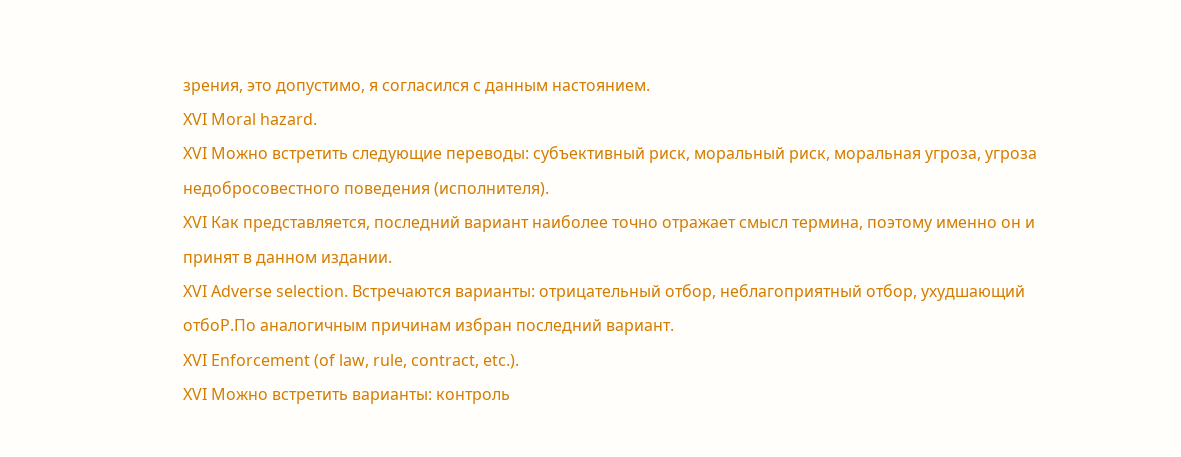зрения, это допустимо, я согласился с данным настоянием.
XVI Moral hazard.
XVI Можно встретить следующие переводы: субъективный риск, моральный риск, моральная угроза, угроза недобросовестного поведения (исполнителя).
XVI Как представляется, последний вариант наиболее точно отражает смысл термина, поэтому именно он и принят в данном издании.
XVI Adverse selection. Встречаются варианты: отрицательный отбор, неблагоприятный отбор, ухудшающий отбоР.По аналогичным причинам избран последний вариант.
XVI Enforcement (of law, rule, contract, etc.).
XVI Можно встретить варианты: контроль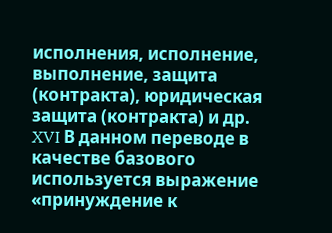исполнения, исполнение, выполнение, защита (контракта), юридическая защита (контракта) и др.
XVI В данном переводе в качестве базового используется выражение «принуждение к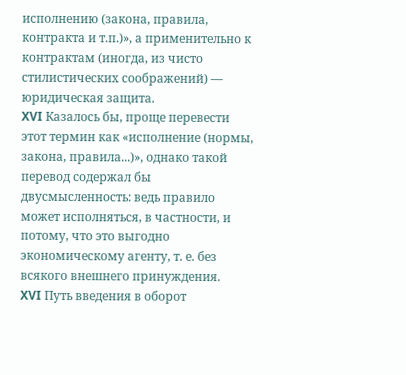исполнению (закона, правила, контракта и т.п.)», а применительно к контрактам (иногда, из чисто стилистических соображений) — юридическая защита.
XVI Казалось бы, проще перевести этот термин как «исполнение (нормы, закона, правила...)», однако такой перевод содержал бы двусмысленность: ведь правило может исполняться, в частности, и потому, что это выгодно экономическому агенту, т. е. без всякого внешнего принуждения.
XVI Путь введения в оборот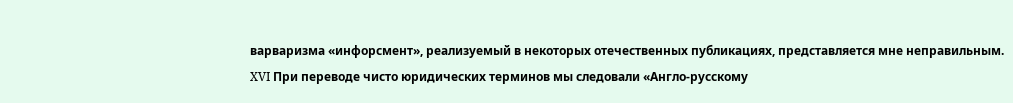варваризма «инфорсмент», реализуемый в некоторых отечественных публикациях, представляется мне неправильным.
XVI При переводе чисто юридических терминов мы следовали «Англо-русскому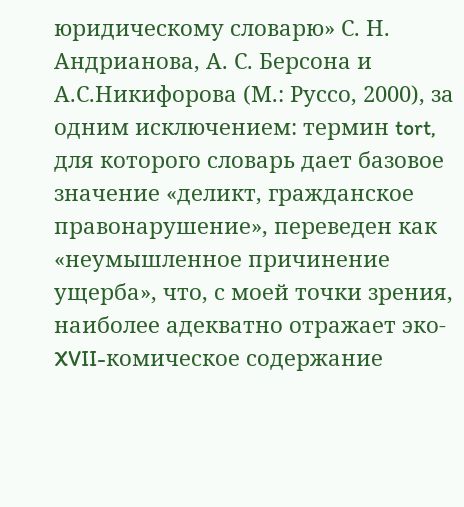юридическому словарю» С. Н. Андрианова, А. С. Берсона и А.С.Никифорова (М.: Руссо, 2000), за одним исключением: термин tort, для которого словарь дает базовое значение «деликт, гражданское правонарушение», переведен как «неумышленное причинение ущерба», что, с моей точки зрения, наиболее адекватно отражает эко-XVII-комическое содержание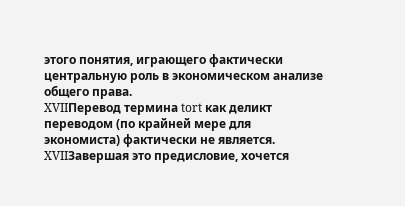этого понятия, играющего фактически центральную роль в экономическом анализе общего права.
XVIIПеревод термина tort как деликт переводом (по крайней мере для экономиста) фактически не является.
XVIIЗавершая это предисловие, хочется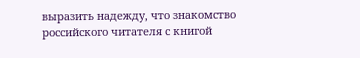выразить надежду, что знакомство российского читателя с книгой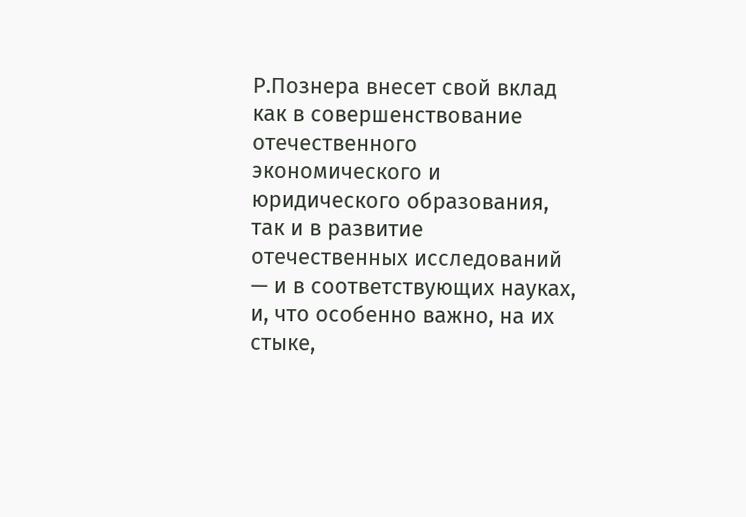Р.Познера внесет свой вклад как в совершенствование отечественного экономического и юридического образования, так и в развитие отечественных исследований — и в соответствующих науках, и, что особенно важно, на их стыке,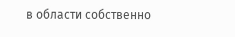в области собственно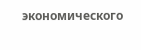экономического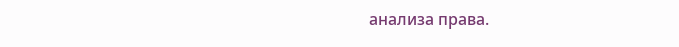анализа права.